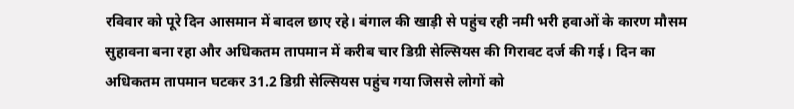रविवार को पूरे दिन आसमान में बादल छाए रहे। बंगाल की खाड़ी से पहुंच रही नमी भरी हवाओं के कारण मौसम सुहावना बना रहा और अधिकतम तापमान में करीब चार डिग्री सेल्सियस की गिरावट दर्ज की गई। दिन का अधिकतम तापमान घटकर 31.2 डिग्री सेल्सियस पहुंच गया जिससे लोगों को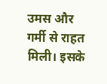उमस और गर्मी से राहत मिली। इसके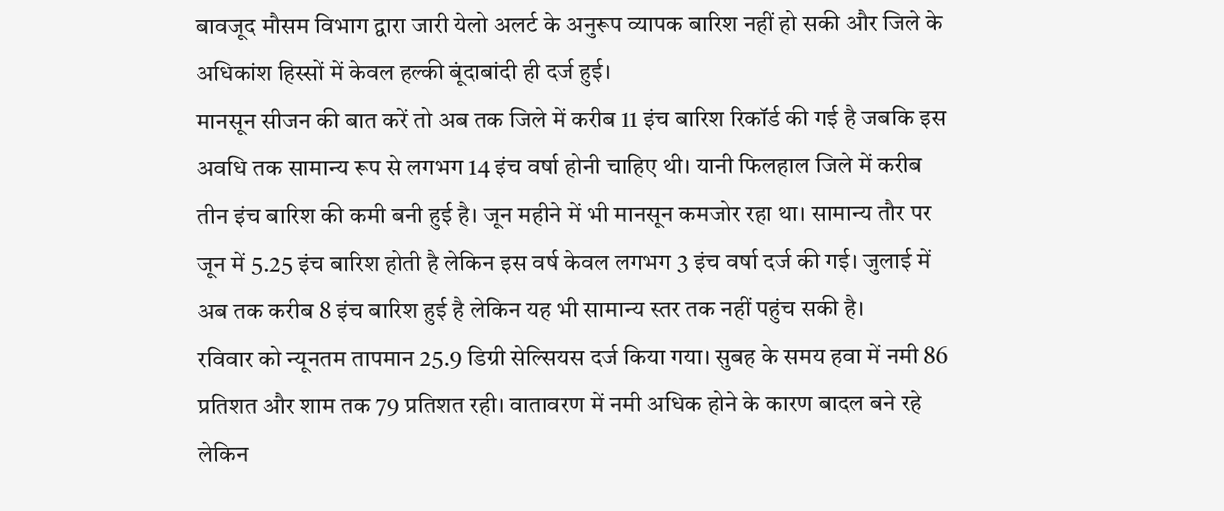बावजूद मौसम विभाग द्वारा जारी येलो अलर्ट के अनुरूप व्यापक बारिश नहीं हो सकी और जिले के अधिकांश हिस्सों में केवल हल्की बूंदाबांदी ही दर्ज हुई।
मानसून सीजन की बात करें तो अब तक जिले में करीब 11 इंच बारिश रिकॉर्ड की गई है जबकि इस अवधि तक सामान्य रूप से लगभग 14 इंच वर्षा होनी चाहिए थी। यानी फिलहाल जिले में करीब तीन इंच बारिश की कमी बनी हुई है। जून महीने में भी मानसून कमजोर रहा था। सामान्य तौर पर जून में 5.25 इंच बारिश होती है लेकिन इस वर्ष केवल लगभग 3 इंच वर्षा दर्ज की गई। जुलाई में अब तक करीब 8 इंच बारिश हुई है लेकिन यह भी सामान्य स्तर तक नहीं पहुंच सकी है।
रविवार को न्यूनतम तापमान 25.9 डिग्री सेल्सियस दर्ज किया गया। सुबह के समय हवा में नमी 86 प्रतिशत और शाम तक 79 प्रतिशत रही। वातावरण में नमी अधिक होने के कारण बादल बने रहे लेकिन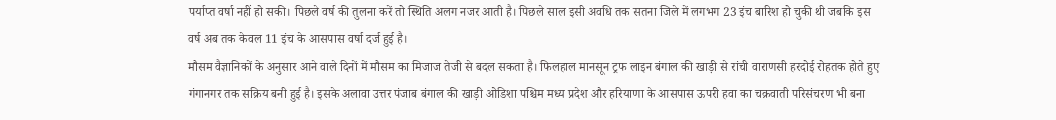पर्याप्त वर्षा नहीं हो सकी। पिछले वर्ष की तुलना करें तो स्थिति अलग नजर आती है। पिछले साल इसी अवधि तक सतना जिले में लगभग 23 इंच बारिश हो चुकी थी जबकि इस वर्ष अब तक केवल 11 इंच के आसपास वर्षा दर्ज हुई है।
मौसम वैज्ञानिकों के अनुसार आने वाले दिनों में मौसम का मिजाज तेजी से बदल सकता है। फिलहाल मानसून ट्रफ लाइन बंगाल की खाड़ी से रांची वाराणसी हरदोई रोहतक होते हुए गंगानगर तक सक्रिय बनी हुई है। इसके अलावा उत्तर पंजाब बंगाल की खाड़ी ओडिशा पश्चिम मध्य प्रदेश और हरियाणा के आसपास ऊपरी हवा का चक्रवाती परिसंचरण भी बना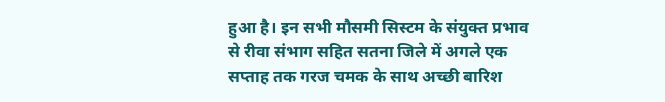हुआ है। इन सभी मौसमी सिस्टम के संयुक्त प्रभाव से रीवा संभाग सहित सतना जिले में अगले एक सप्ताह तक गरज चमक के साथ अच्छी बारिश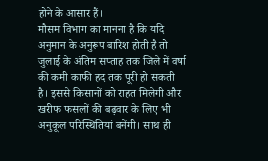होने के आसार हैं।
मौसम विभाग का मानना है कि यदि अनुमान के अनुरूप बारिश होती है तो जुलाई के अंतिम सप्ताह तक जिले में वर्षा की कमी काफी हद तक पूरी हो सकती है। इससे किसानों को राहत मिलेगी और खरीफ फसलों की बढ़वार के लिए भी अनुकूल परिस्थितियां बनेंगी। साथ ही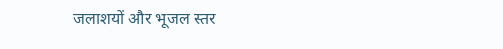जलाशयों और भूजल स्तर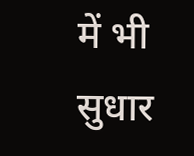में भी सुधार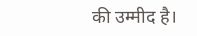की उम्मीद है।